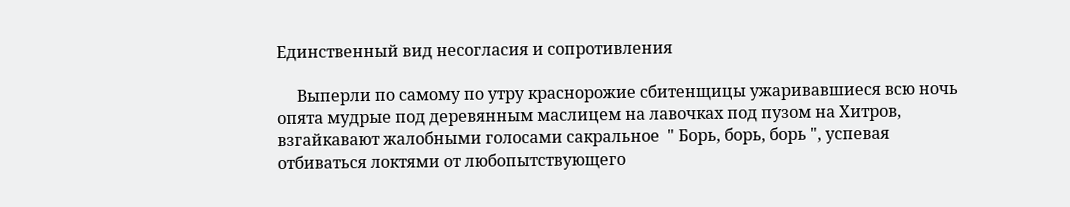Единственный вид несогласия и сопротивления

     Выперли по самому по утру краснорожие сбитенщицы ужаривавшиеся всю ночь опята мудрые под деревянным маслицем на лавочках под пузом на Хитров, взгайкавают жалобными голосами сакральное  " Борь, борь, борь ", успевая отбиваться локтями от любопытствующего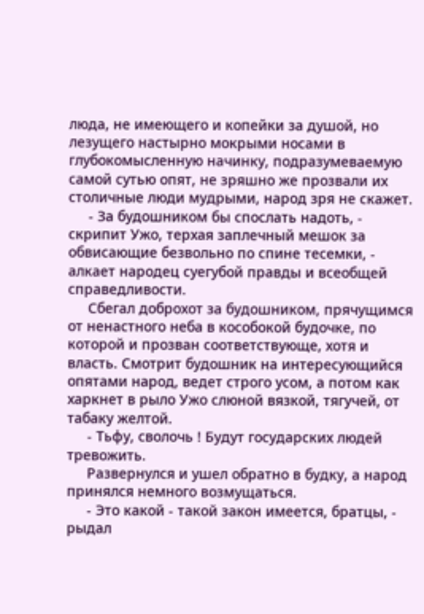люда, не имеющего и копейки за душой, но лезущего настырно мокрыми носами в глубокомысленную начинку, подразумеваемую самой сутью опят, не зряшно же прозвали их столичные люди мудрыми, народ зря не скажет.
     - За будошником бы спослать надоть, - скрипит Ужо, терхая заплечный мешок за обвисающие безвольно по спине тесемки, - алкает народец суегубой правды и всеобщей справедливости.
     Сбегал доброхот за будошником, прячущимся от ненастного неба в кособокой будочке, по которой и прозван соответствующе, хотя и власть. Смотрит будошник на интересующийся опятами народ, ведет строго усом, а потом как харкнет в рыло Ужо слюной вязкой, тягучей, от табаку желтой.
     - Тьфу, сволочь ! Будут государских людей тревожить.
     Развернулся и ушел обратно в будку, а народ принялся немного возмущаться.
     - Это какой - такой закон имеется, братцы, - рыдал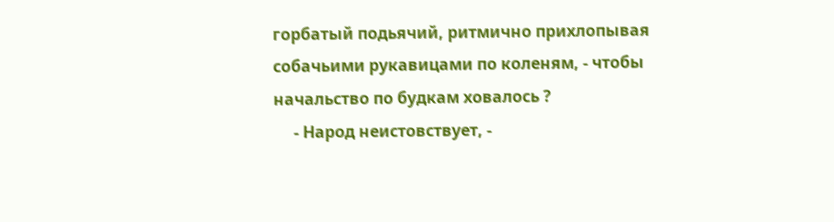горбатый подьячий, ритмично прихлопывая собачьими рукавицами по коленям, - чтобы начальство по будкам ховалось ?
     - Народ неистовствует, -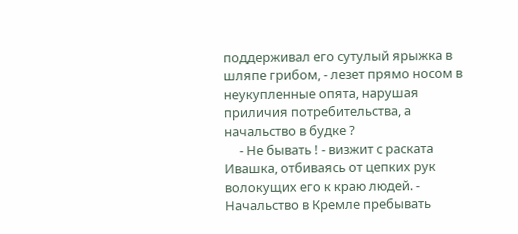поддерживал его сутулый ярыжка в шляпе грибом, - лезет прямо носом в неукупленные опята, нарушая приличия потребительства, а начальство в будке ?
     - Не бывать ! - визжит с раската Ивашка, отбиваясь от цепких рук волокущих его к краю людей. - Начальство в Кремле пребывать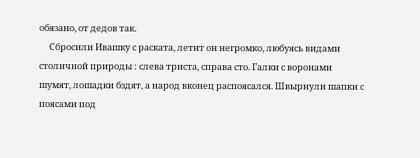обязано, от дедов так.
     Сбросили Ивашку с раската, летит он негромко, любуясь видами столичной природы : слева триста, справа сто. Галки с воронами шумят, лошадки бздят, а народ вконец распоясался. Швырнули шапки с поясами под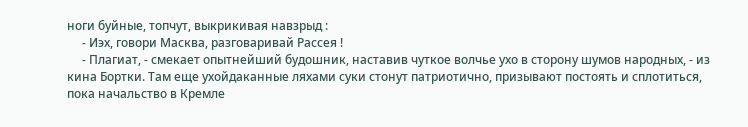ноги буйные, топчут, выкрикивая навзрыд :
     - Иэх, говори Масква, разговаривай Рассея !
     - Плагиат, - смекает опытнейший будошник, наставив чуткое волчье ухо в сторону шумов народных, - из кина Бортки. Там еще ухойдаканные ляхами суки стонут патриотично, призывают постоять и сплотиться, пока начальство в Кремле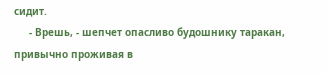сидит.
     - Врешь, - шепчет опасливо будошнику таракан, привычно проживая в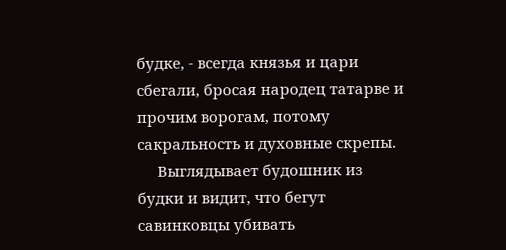будке, - всегда князья и цари сбегали, бросая народец татарве и прочим ворогам, потому сакральность и духовные скрепы.
     Выглядывает будошник из будки и видит, что бегут савинковцы убивать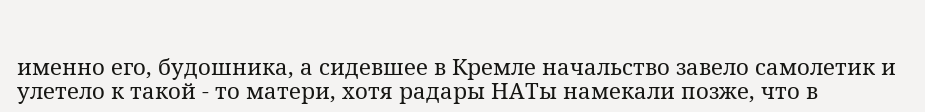именно его, будошника, а сидевшее в Кремле начальство завело самолетик и улетело к такой - то матери, хотя радары НАТы намекали позже, что в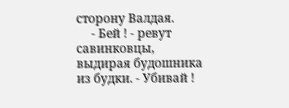сторону Валдая.
     - Бей ! - ревут савинковцы, выдирая будошника из будки. - Убивай !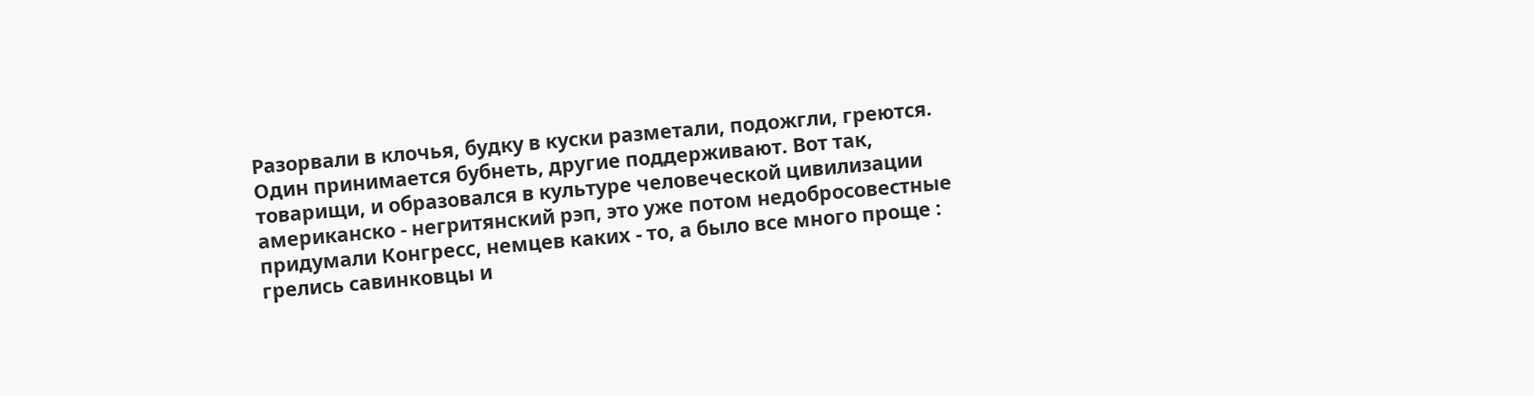Разорвали в клочья, будку в куски разметали, подожгли, греются. Один принимается бубнеть, другие поддерживают. Вот так, товарищи, и образовался в культуре человеческой цивилизации американско - негритянский рэп, это уже потом недобросовестные придумали Конгресс, немцев каких - то, а было все много проще : грелись савинковцы и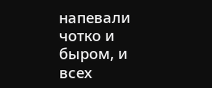напевали чотко и быром, и всех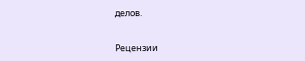делов.


Рецензии